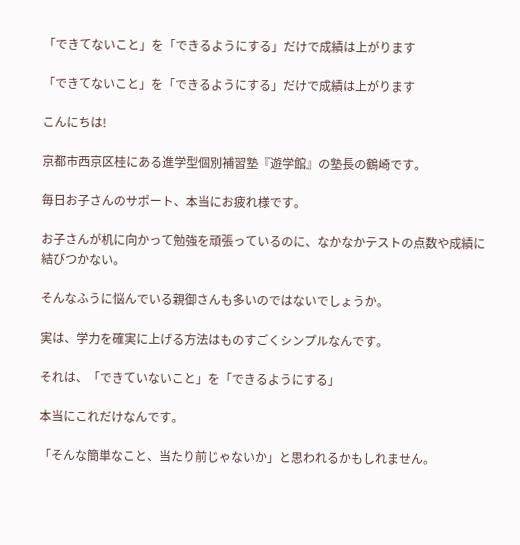「できてないこと」を「できるようにする」だけで成績は上がります

「できてないこと」を「できるようにする」だけで成績は上がります

こんにちは!

京都市西京区桂にある進学型個別補習塾『遊学館』の塾長の鶴崎です。

毎日お子さんのサポート、本当にお疲れ様です。

お子さんが机に向かって勉強を頑張っているのに、なかなかテストの点数や成績に結びつかない。

そんなふうに悩んでいる親御さんも多いのではないでしょうか。

実は、学力を確実に上げる方法はものすごくシンプルなんです。

それは、「できていないこと」を「できるようにする」

本当にこれだけなんです。

「そんな簡単なこと、当たり前じゃないか」と思われるかもしれません。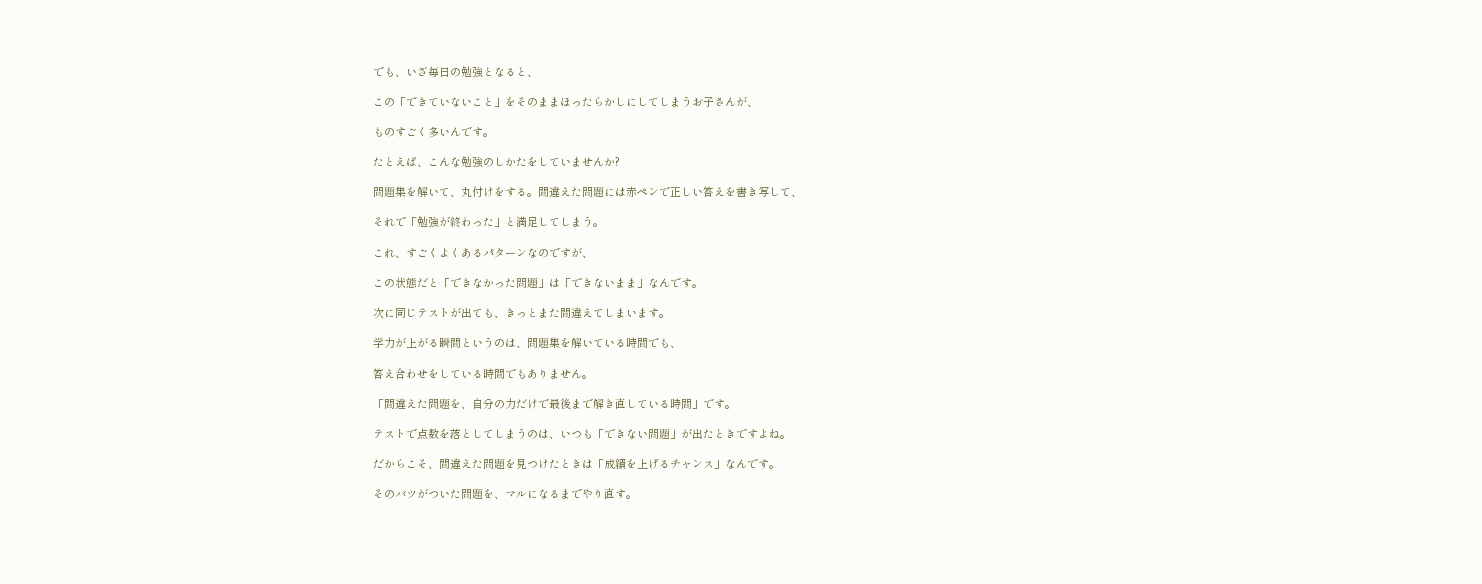でも、いざ毎日の勉強となると、

この「できていないこと」をそのままほったらかしにしてしまうお子さんが、

ものすごく多いんです。

たとえば、こんな勉強のしかたをしていませんか?

問題集を解いて、丸付けをする。間違えた問題には赤ペンで正しい答えを書き写して、

それで「勉強が終わった」と満足してしまう。

これ、すごくよくあるパターンなのですが、

この状態だと「できなかった問題」は「できないまま」なんです。

次に同じテストが出ても、きっとまた間違えてしまいます。

学力が上がる瞬間というのは、問題集を解いている時間でも、

答え合わせをしている時間でもありません。

「間違えた問題を、自分の力だけで最後まで解き直している時間」です。

テストで点数を落としてしまうのは、いつも「できない問題」が出たときですよね。

だからこそ、間違えた問題を見つけたときは「成績を上げるチャンス」なんです。

そのバツがついた問題を、マルになるまでやり直す。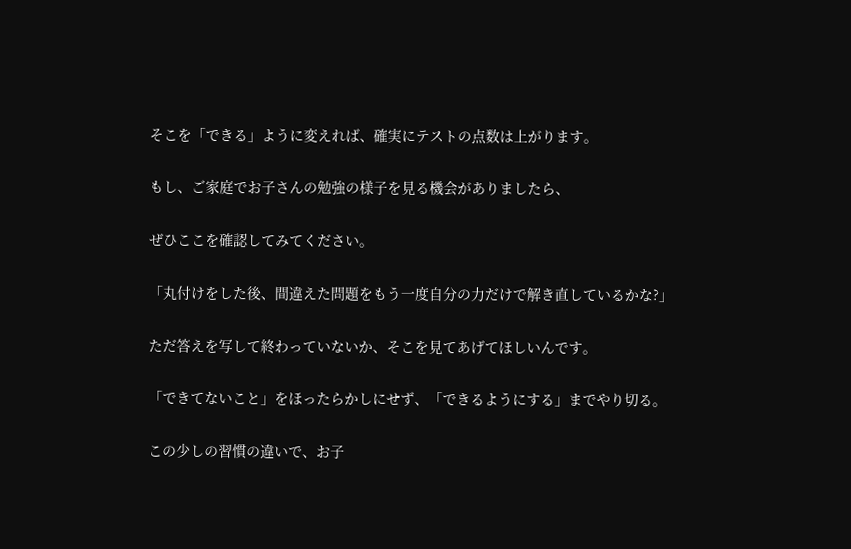そこを「できる」ように変えれば、確実にテストの点数は上がります。

もし、ご家庭でお子さんの勉強の様子を見る機会がありましたら、

ぜひここを確認してみてください。

「丸付けをした後、間違えた問題をもう一度自分の力だけで解き直しているかな?」

ただ答えを写して終わっていないか、そこを見てあげてほしいんです。

「できてないこと」をほったらかしにせず、「できるようにする」までやり切る。

この少しの習慣の違いで、お子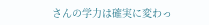さんの学力は確実に変わっ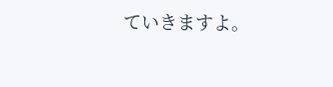ていきますよ。